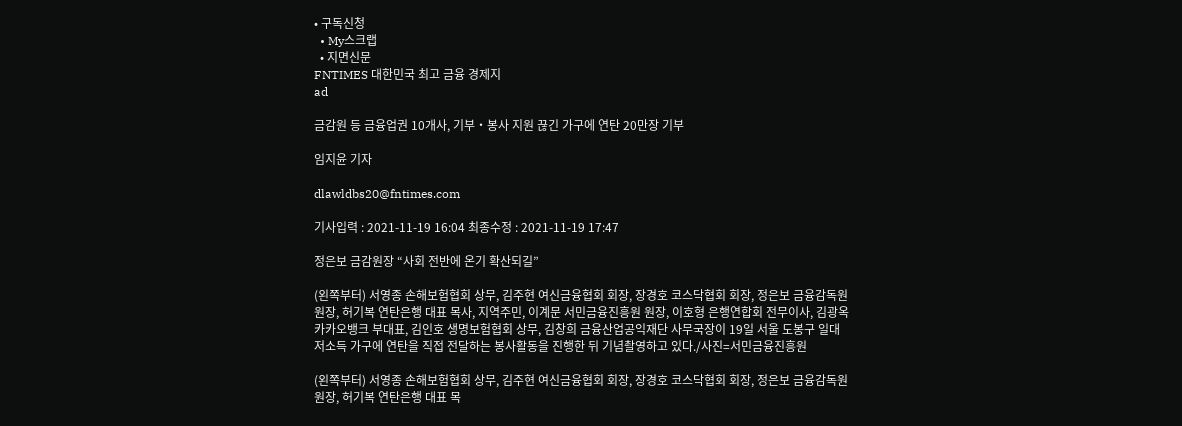• 구독신청
  • My스크랩
  • 지면신문
FNTIMES 대한민국 최고 금융 경제지
ad

금감원 등 금융업권 10개사, 기부‧봉사 지원 끊긴 가구에 연탄 20만장 기부

임지윤 기자

dlawldbs20@fntimes.com

기사입력 : 2021-11-19 16:04 최종수정 : 2021-11-19 17:47

정은보 금감원장 “사회 전반에 온기 확산되길”

(왼쪽부터) 서영종 손해보험협회 상무, 김주현 여신금융협회 회장, 장경호 코스닥협회 회장, 정은보 금융감독원 원장, 허기복 연탄은행 대표 목사, 지역주민, 이계문 서민금융진흥원 원장, 이호형 은행연합회 전무이사, 김광옥 카카오뱅크 부대표, 김인호 생명보험협회 상무, 김창희 금융산업공익재단 사무국장이 19일 서울 도봉구 일대 저소득 가구에 연탄을 직접 전달하는 봉사활동을 진행한 뒤 기념촬영하고 있다./사진=서민금융진흥원

(왼쪽부터) 서영종 손해보험협회 상무, 김주현 여신금융협회 회장, 장경호 코스닥협회 회장, 정은보 금융감독원 원장, 허기복 연탄은행 대표 목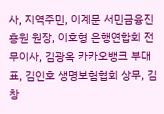사, 지역주민, 이계문 서민금융진흥원 원장, 이호형 은행연합회 전무이사, 김광옥 카카오뱅크 부대표, 김인호 생명보험협회 상무, 김창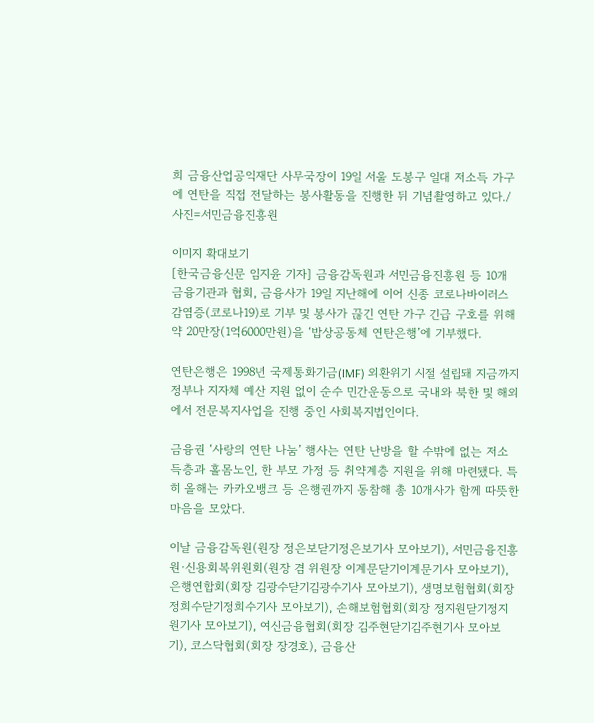희 금융산업공익재단 사무국장이 19일 서울 도봉구 일대 저소득 가구에 연탄을 직접 전달하는 봉사활동을 진행한 뒤 기념촬영하고 있다./사진=서민금융진흥원

이미지 확대보기
[한국금융신문 임지윤 기자] 금융감독원과 서민금융진흥원 등 10개 금융기관과 협회, 금융사가 19일 지난해에 이어 신종 코로나바이러스 감염증(코로나19)로 기부 및 봉사가 끊긴 연탄 가구 긴급 구호를 위해 약 20만장(1억6000만원)을 ‘밥상공동체 연탄은행’에 기부했다.

연탄은행은 1998년 국제통화기금(IMF) 외환위기 시절 설립돼 지금까지 정부나 지자체 예산 지원 없이 순수 민간운동으로 국내와 북한 및 해외에서 전문복지사업을 진행 중인 사회복지법인이다.

금융권 ‘사랑의 연탄 나눔’ 행사는 연탄 난방을 할 수밖에 없는 저소득층과 홀몸노인, 한 부모 가정 등 취약계층 지원을 위해 마련됐다. 특히 올해는 카카오뱅크 등 은행권까지 동참해 총 10개사가 함께 따뜻한 마음을 모았다.

이날 금융감독원(원장 정은보닫기정은보기사 모아보기), 서민금융진흥원·신용회복위원회(원장 겸 위원장 이계문닫기이계문기사 모아보기), 은행연합회(회장 김광수닫기김광수기사 모아보기), 생명보험협회(회장 정희수닫기정희수기사 모아보기), 손해보험협회(회장 정지원닫기정지원기사 모아보기), 여신금융협회(회장 김주현닫기김주현기사 모아보기), 코스닥협회(회장 장경호), 금융산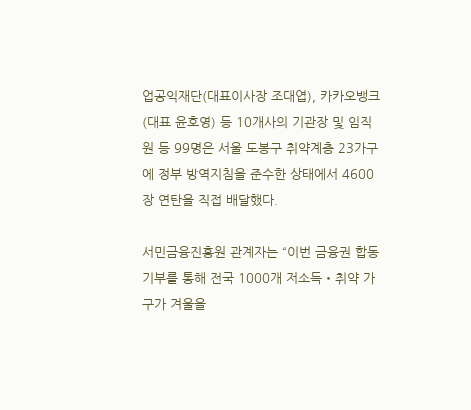업공익재단(대표이사장 조대엽), 카카오뱅크(대표 윤호영) 등 10개사의 기관장 및 임직원 등 99명은 서울 도봉구 취약계층 23가구에 정부 방역지침을 준수한 상태에서 4600장 연탄을 직접 배달했다.

서민금융진흥원 관계자는 “이번 금융권 합동 기부를 통해 전국 1000개 저소득‧취약 가구가 겨울을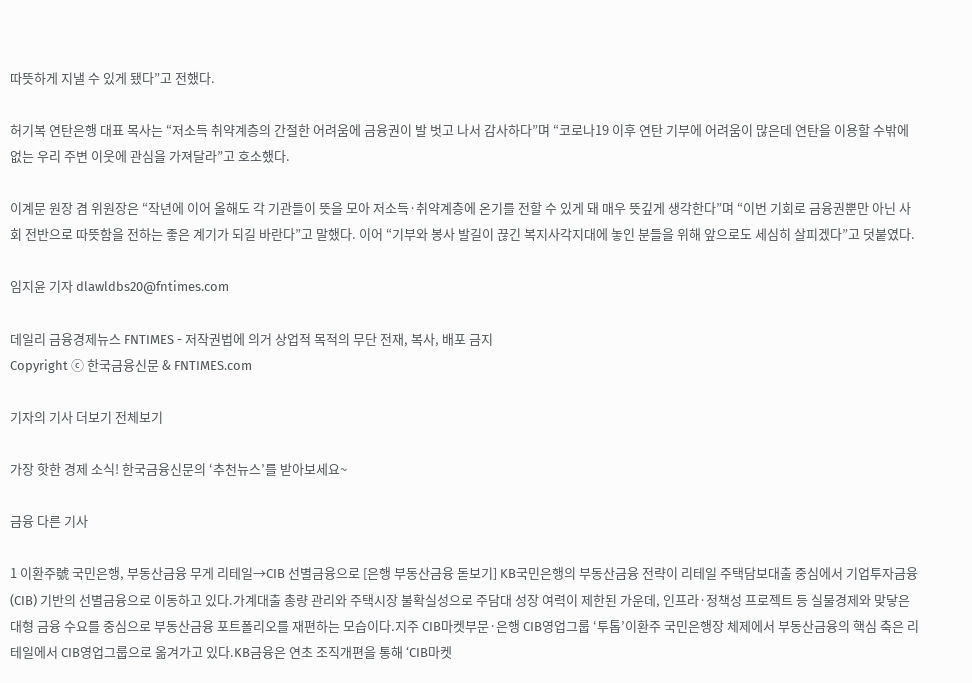따뜻하게 지낼 수 있게 됐다”고 전했다.

허기복 연탄은행 대표 목사는 “저소득 취약계층의 간절한 어려움에 금융권이 발 벗고 나서 감사하다”며 “코로나19 이후 연탄 기부에 어려움이 많은데 연탄을 이용할 수밖에 없는 우리 주변 이웃에 관심을 가져달라”고 호소했다.

이계문 원장 겸 위원장은 “작년에 이어 올해도 각 기관들이 뜻을 모아 저소득·취약계층에 온기를 전할 수 있게 돼 매우 뜻깊게 생각한다”며 “이번 기회로 금융권뿐만 아닌 사회 전반으로 따뜻함을 전하는 좋은 계기가 되길 바란다”고 말했다. 이어 “기부와 봉사 발길이 끊긴 복지사각지대에 놓인 분들을 위해 앞으로도 세심히 살피겠다”고 덧붙였다.

임지윤 기자 dlawldbs20@fntimes.com

데일리 금융경제뉴스 FNTIMES - 저작권법에 의거 상업적 목적의 무단 전재, 복사, 배포 금지
Copyright ⓒ 한국금융신문 & FNTIMES.com

기자의 기사 더보기 전체보기

가장 핫한 경제 소식! 한국금융신문의 ‘추천뉴스’를 받아보세요~

금융 다른 기사

1 이환주號 국민은행, 부동산금융 무게 리테일→CIB 선별금융으로 [은행 부동산금융 돋보기] KB국민은행의 부동산금융 전략이 리테일 주택담보대출 중심에서 기업투자금융(CIB) 기반의 선별금융으로 이동하고 있다.가계대출 총량 관리와 주택시장 불확실성으로 주담대 성장 여력이 제한된 가운데, 인프라·정책성 프로젝트 등 실물경제와 맞닿은 대형 금융 수요를 중심으로 부동산금융 포트폴리오를 재편하는 모습이다.지주 CIB마켓부문·은행 CIB영업그룹 ‘투톱’이환주 국민은행장 체제에서 부동산금융의 핵심 축은 리테일에서 CIB영업그룹으로 옮겨가고 있다.KB금융은 연초 조직개편을 통해 ‘CIB마켓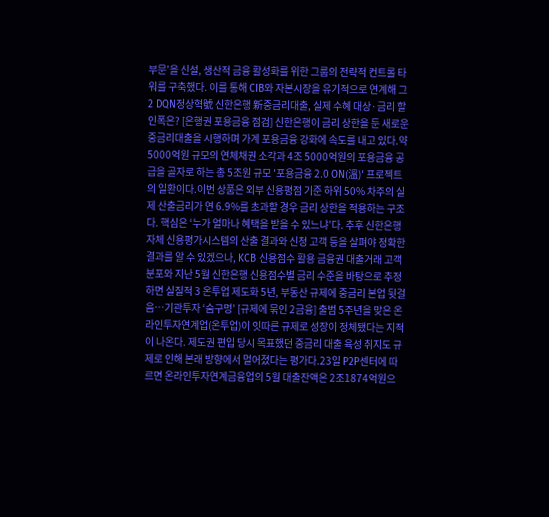부문’을 신설, 생산적 금융 활성화를 위한 그룹의 전략적 컨트롤 타워를 구축했다. 이를 통해 CIB와 자본시장을 유기적으로 연계해 그 2 DQN정상혁號 신한은행 新중금리대출, 실제 수혜 대상·금리 할인폭은? [은행권 포용금융 점검] 신한은행이 금리 상한을 둔 새로운 중금리대출을 시행하며 가계 포용금융 강화에 속도를 내고 있다.약 5000억원 규모의 연체채권 소각과 4조 5000억원의 포용금융 공급을 골자로 하는 총 5조원 규모 '포용금융 2.0 ON(溫)' 프로젝트의 일환이다.이번 상품은 외부 신용평점 기준 하위 50% 차주의 실제 산출금리가 연 6.9%를 초과할 경우 금리 상한을 적용하는 구조다. 핵심은 ‘누가 얼마나 혜택을 받을 수 있느냐’다. 추후 신한은행 자체 신용평가시스템의 산출 결과와 신청 고객 등을 살펴야 정확한 결과를 알 수 있겠으나, KCB 신용점수 활용 금융권 대출거래 고객 분포와 지난 5월 신한은행 신용점수별 금리 수준을 바탕으로 추정하면 실질적 3 온투업 제도화 5년, 부동산 규제에 중금리 본업 뒷걸음…기관투자 ‘숨구멍’ [규제에 묶인 2금융] 출범 5주년을 맞은 온라인투자연계업(온투업)이 잇따른 규제로 성장이 정체됐다는 지적이 나온다. 제도권 편입 당시 목표했던 중금리 대출 육성 취지도 규제로 인해 본래 방향에서 멀어졌다는 평가다.23일 P2P센터에 따르면 온라인투자연계금융업의 5월 대출잔액은 2조1874억원으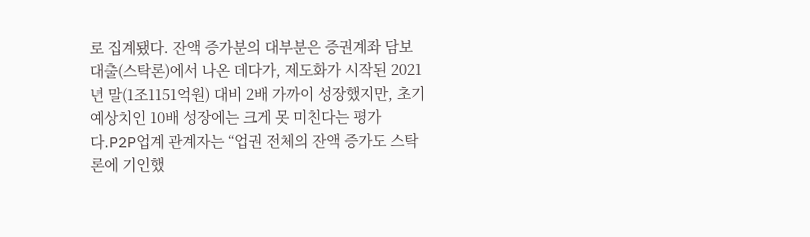로 집계됐다. 잔액 증가분의 대부분은 증권계좌 담보대출(스탁론)에서 나온 데다가, 제도화가 시작된 2021년 말(1조1151억원) 대비 2배 가까이 성장했지만, 초기 예상치인 10배 성장에는 크게 못 미친다는 평가다.P2P업계 관계자는 “업권 전체의 잔액 증가도 스탁론에 기인했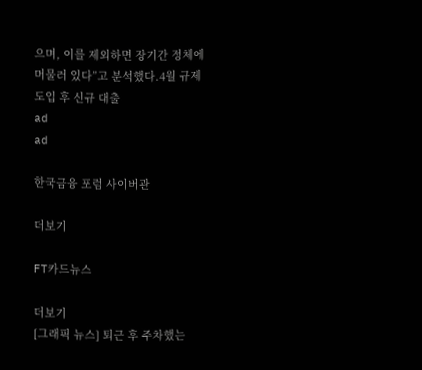으며, 이를 제외하면 장기간 정체에 머물러 있다”고 분석했다.4월 규제 도입 후 신규 대출
ad
ad

한국금융 포럼 사이버관

더보기

FT카드뉴스

더보기
[그래픽 뉴스] 퇴근 후 주차했는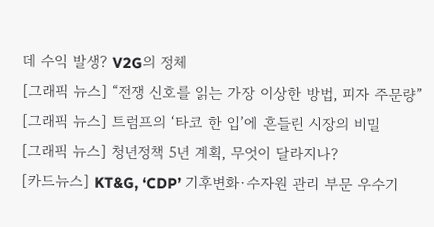데 수익 발생? V2G의 정체
[그래픽 뉴스] “전쟁 신호를 읽는 가장 이상한 방법, 피자 주문량”
[그래픽 뉴스] 트럼프의 ‘타코 한 입’에 흔들린 시장의 비밀
[그래픽 뉴스] 청년정책 5년 계획, 무엇이 달라지나?
[카드뉴스] KT&G, ‘CDP’ 기후변화·수자원 관리 부문 우수기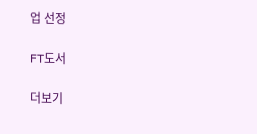업 선정

FT도서

더보기